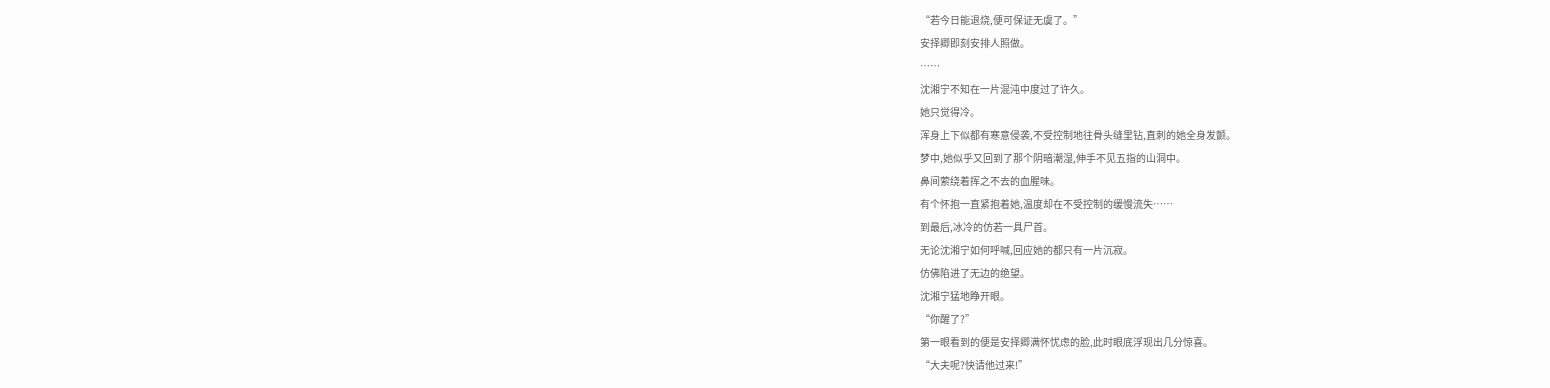“若今日能退烧,便可保证无虞了。”
安择卿即刻安排人照做。
……
沈湘宁不知在一片混沌中度过了许久。
她只觉得冷。
浑身上下似都有寒意侵袭,不受控制地往骨头缝里钻,直刺的她全身发颤。
梦中,她似乎又回到了那个阴暗潮湿,伸手不见五指的山洞中。
鼻间萦绕着挥之不去的血腥味。
有个怀抱一直紧抱着她,温度却在不受控制的缓慢流失……
到最后,冰冷的仿若一具尸首。
无论沈湘宁如何呼喊,回应她的都只有一片沉寂。
仿佛陷进了无边的绝望。
沈湘宁猛地睁开眼。
“你醒了?”
第一眼看到的便是安择卿满怀忧虑的脸,此时眼底浮现出几分惊喜。
“大夫呢?快请他过来!”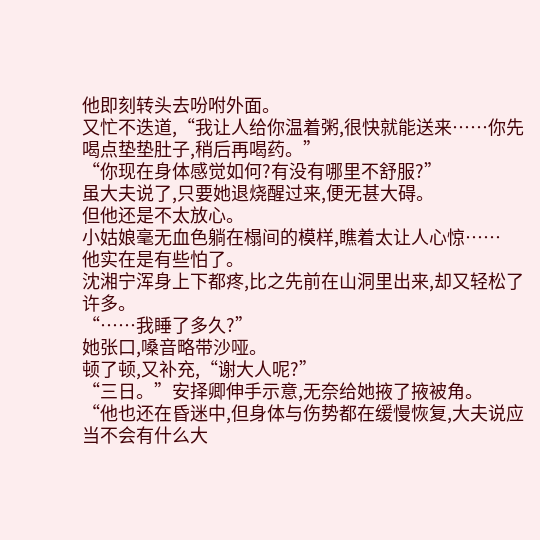他即刻转头去吩咐外面。
又忙不迭道,“我让人给你温着粥,很快就能送来……你先喝点垫垫肚子,稍后再喝药。”
“你现在身体感觉如何?有没有哪里不舒服?”
虽大夫说了,只要她退烧醒过来,便无甚大碍。
但他还是不太放心。
小姑娘毫无血色躺在榻间的模样,瞧着太让人心惊……
他实在是有些怕了。
沈湘宁浑身上下都疼,比之先前在山洞里出来,却又轻松了许多。
“……我睡了多久?”
她张口,嗓音略带沙哑。
顿了顿,又补充,“谢大人呢?”
“三日。”安择卿伸手示意,无奈给她掖了掖被角。
“他也还在昏迷中,但身体与伤势都在缓慢恢复,大夫说应当不会有什么大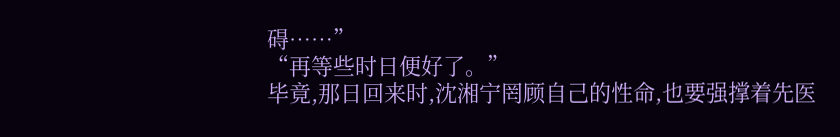碍……”
“再等些时日便好了。”
毕竟,那日回来时,沈湘宁罔顾自己的性命,也要强撑着先医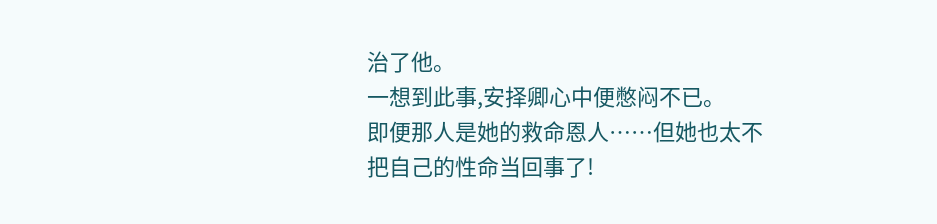治了他。
一想到此事,安择卿心中便憋闷不已。
即便那人是她的救命恩人……但她也太不把自己的性命当回事了!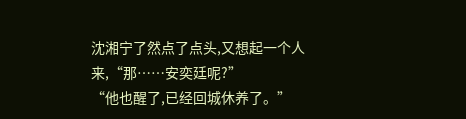沈湘宁了然点了点头,又想起一个人来,“那……安奕廷呢?”
“他也醒了,已经回城休养了。”